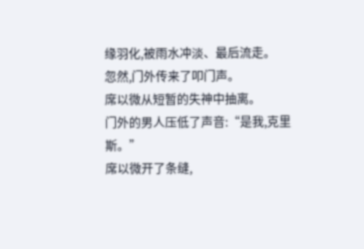缘羽化,被雨水冲淡、最后流走。
忽然,门外传来了叩门声。
席以微从短暂的失神中抽离。
门外的男人压低了声音:“是我,克里斯。”
席以微开了条缝,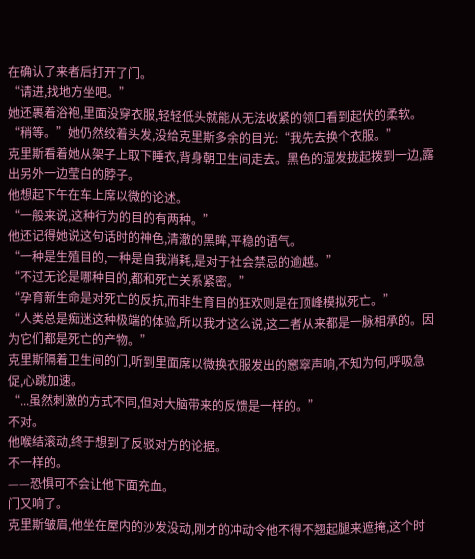在确认了来者后打开了门。
“请进,找地方坐吧。”
她还裹着浴袍,里面没穿衣服,轻轻低头就能从无法收紧的领口看到起伏的柔软。
“稍等。”她仍然绞着头发,没给克里斯多余的目光:“我先去换个衣服。”
克里斯看着她从架子上取下睡衣,背身朝卫生间走去。黑色的湿发拢起拨到一边,露出另外一边莹白的脖子。
他想起下午在车上席以微的论述。
“一般来说,这种行为的目的有两种。”
他还记得她说这句话时的神色,清澈的黑眸,平稳的语气。
“一种是生殖目的,一种是自我消耗,是对于社会禁忌的逾越。”
“不过无论是哪种目的,都和死亡关系紧密。”
“孕育新生命是对死亡的反抗,而非生育目的狂欢则是在顶峰模拟死亡。”
“人类总是痴迷这种极端的体验,所以我才这么说,这二者从来都是一脉相承的。因为它们都是死亡的产物。”
克里斯隔着卫生间的门,听到里面席以微换衣服发出的窸窣声响,不知为何,呼吸急促,心跳加速。
“...虽然刺激的方式不同,但对大脑带来的反馈是一样的。”
不对。
他喉结滚动,终于想到了反驳对方的论据。
不一样的。
——恐惧可不会让他下面充血。
门又响了。
克里斯皱眉,他坐在屋内的沙发没动,刚才的冲动令他不得不翘起腿来遮掩,这个时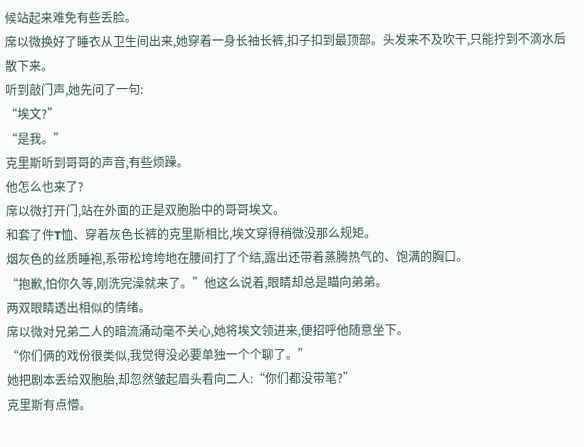候站起来难免有些丢脸。
席以微换好了睡衣从卫生间出来,她穿着一身长袖长裤,扣子扣到最顶部。头发来不及吹干,只能拧到不滴水后散下来。
听到敲门声,她先问了一句:
“埃文?”
“是我。”
克里斯听到哥哥的声音,有些烦躁。
他怎么也来了?
席以微打开门,站在外面的正是双胞胎中的哥哥埃文。
和套了件T恤、穿着灰色长裤的克里斯相比,埃文穿得稍微没那么规矩。
烟灰色的丝质睡袍,系带松垮垮地在腰间打了个结,露出还带着蒸腾热气的、饱满的胸口。
“抱歉,怕你久等,刚洗完澡就来了。”他这么说着,眼睛却总是瞄向弟弟。
两双眼睛透出相似的情绪。
席以微对兄弟二人的暗流涌动毫不关心,她将埃文领进来,便招呼他随意坐下。
“你们俩的戏份很类似,我觉得没必要单独一个个聊了。”
她把剧本丢给双胞胎,却忽然皱起眉头看向二人:“你们都没带笔?”
克里斯有点懵。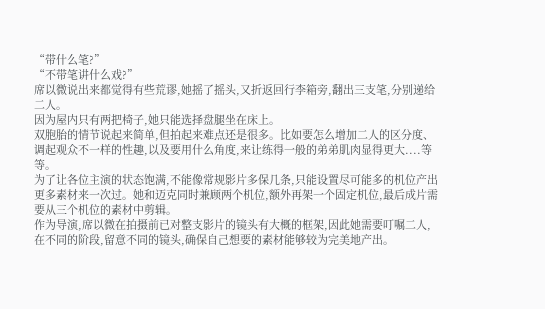“带什么笔?”
“不带笔讲什么戏?”
席以微说出来都觉得有些荒谬,她摇了摇头,又折返回行李箱旁,翻出三支笔,分别递给二人。
因为屋内只有两把椅子,她只能选择盘腿坐在床上。
双胞胎的情节说起来简单,但拍起来难点还是很多。比如要怎么增加二人的区分度、调起观众不一样的性趣,以及要用什么角度,来让练得一般的弟弟肌肉显得更大....等等。
为了让各位主演的状态饱满,不能像常规影片多保几条,只能设置尽可能多的机位产出更多素材来一次过。她和迈克同时兼顾两个机位,额外再架一个固定机位,最后成片需要从三个机位的素材中剪辑。
作为导演,席以微在拍摄前已对整支影片的镜头有大概的框架,因此她需要叮嘱二人,在不同的阶段,留意不同的镜头,确保自己想要的素材能够较为完美地产出。